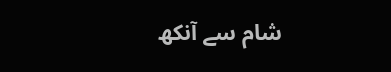شام سے آنکھ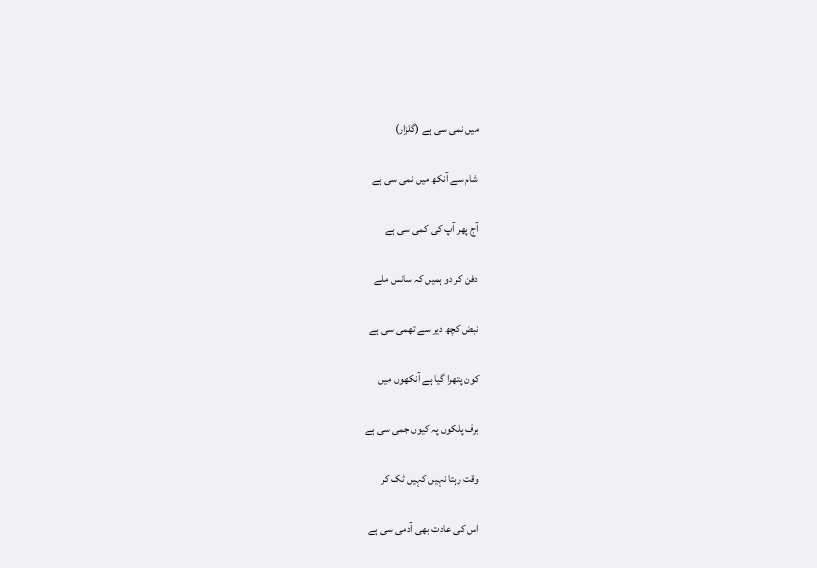میں نمی سی ہے (گلزار)

شام سے آنکھ میں نمی سی ہے

آج پھر آپ کی کمی سی ہے

دفن کر دو ہمیں کہ سانس ملے

نبض کچھ دیر سے تھمی سی ہے

کون پتھرا گیا ہے آنکھوں میں

برف پلکوں پہ کیوں جمی سی ہے

وقت رہتا نہیں کہیں ٹک کر

اس کی عادت بھی آدمی سی ہے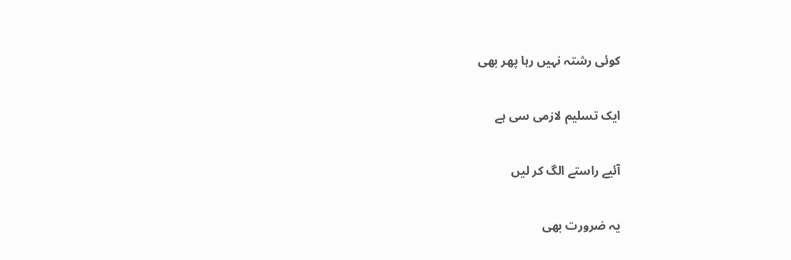کوئی رشتہ نہیں رہا پھر بھی

ایک تسلیم لازمی سی ہے

آئیے راستے الگ کر لیں

یہ ضرورت بھی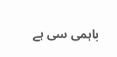باہمی سی ہے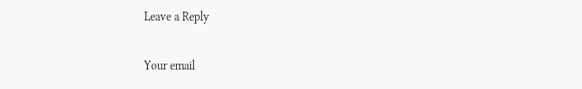Leave a Reply

Your email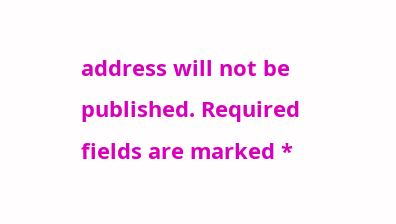address will not be published. Required fields are marked *